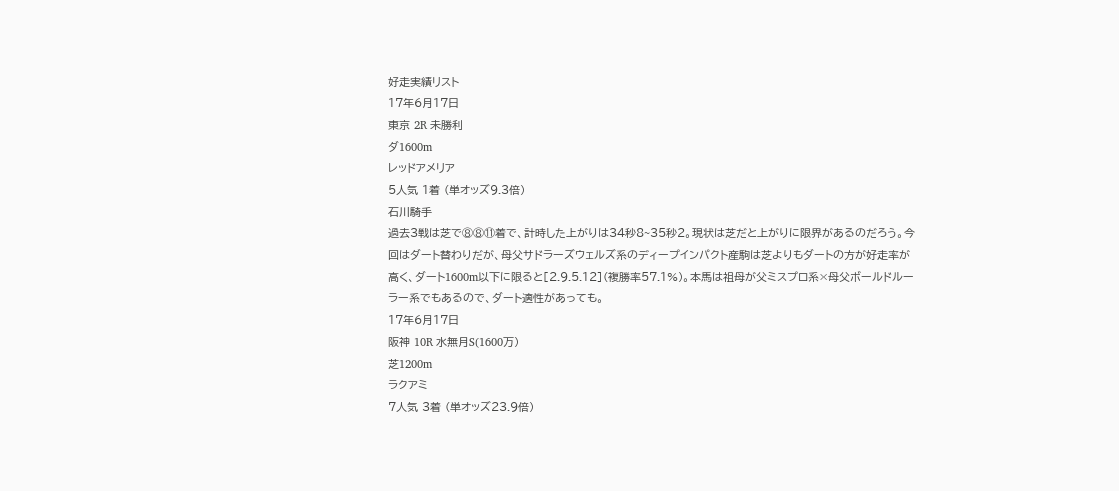好走実績リスト
17年6月17日
東京 2R 未勝利
ダ1600m
レッドアメリア
5人気 1着 (単オッズ9.3倍)
石川騎手
過去3戦は芝で⑧⑧⑪着で、計時した上がりは34秒8~35秒2。現状は芝だと上がりに限界があるのだろう。今回はダート替わりだが、母父サドラーズウェルズ系のディープインパクト産駒は芝よりもダートの方が好走率が高く、ダート1600m以下に限ると[2.9.5.12](複勝率57.1%)。本馬は祖母が父ミスプロ系×母父ボールドルーラー系でもあるので、ダート適性があっても。
17年6月17日
阪神 10R 水無月S(1600万)
芝1200m
ラクアミ
7人気 3着 (単オッズ23.9倍)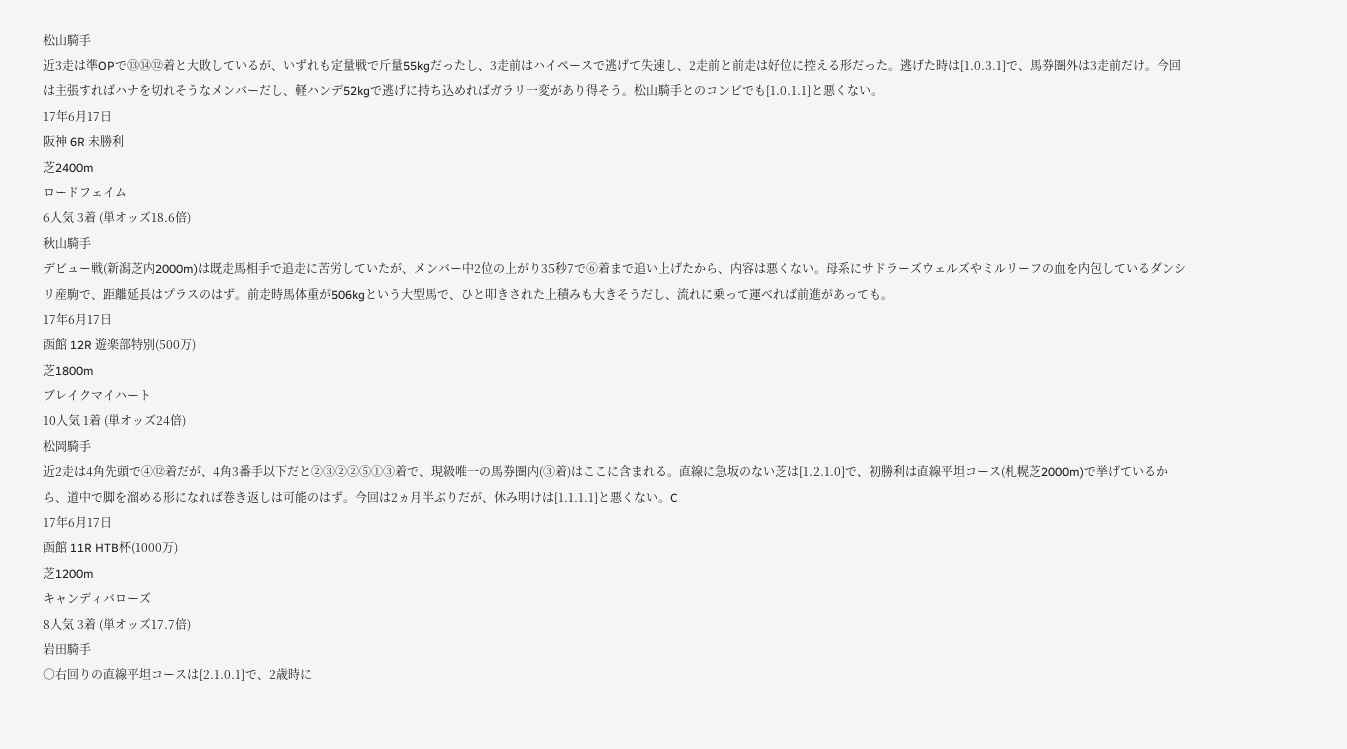松山騎手
近3走は準OPで⑬⑭⑫着と大敗しているが、いずれも定量戦で斤量55kgだったし、3走前はハイペースで逃げて失速し、2走前と前走は好位に控える形だった。逃げた時は[1.0.3.1]で、馬券圏外は3走前だけ。今回は主張すればハナを切れそうなメンバーだし、軽ハンデ52kgで逃げに持ち込めればガラリ一変があり得そう。松山騎手とのコンビでも[1.0.1.1]と悪くない。
17年6月17日
阪神 6R 未勝利
芝2400m
ロードフェイム
6人気 3着 (単オッズ18.6倍)
秋山騎手
デビュー戦(新潟芝内2000m)は既走馬相手で追走に苦労していたが、メンバー中2位の上がり35秒7で⑥着まで追い上げたから、内容は悪くない。母系にサドラーズウェルズやミルリーフの血を内包しているダンシリ産駒で、距離延長はプラスのはず。前走時馬体重が506kgという大型馬で、ひと叩きされた上積みも大きそうだし、流れに乗って運べれば前進があっても。
17年6月17日
函館 12R 遊楽部特別(500万)
芝1800m
ブレイクマイハート
10人気 1着 (単オッズ24倍)
松岡騎手
近2走は4角先頭で④⑫着だが、4角3番手以下だと②③②②⑤①③着で、現級唯一の馬券圏内(③着)はここに含まれる。直線に急坂のない芝は[1.2.1.0]で、初勝利は直線平坦コース(札幌芝2000m)で挙げているから、道中で脚を溜める形になれば巻き返しは可能のはず。今回は2ヵ月半ぶりだが、休み明けは[1.1.1.1]と悪くない。C
17年6月17日
函館 11R HTB杯(1000万)
芝1200m
キャンディバローズ
8人気 3着 (単オッズ17.7倍)
岩田騎手
○右回りの直線平坦コースは[2.1.0.1]で、2歳時に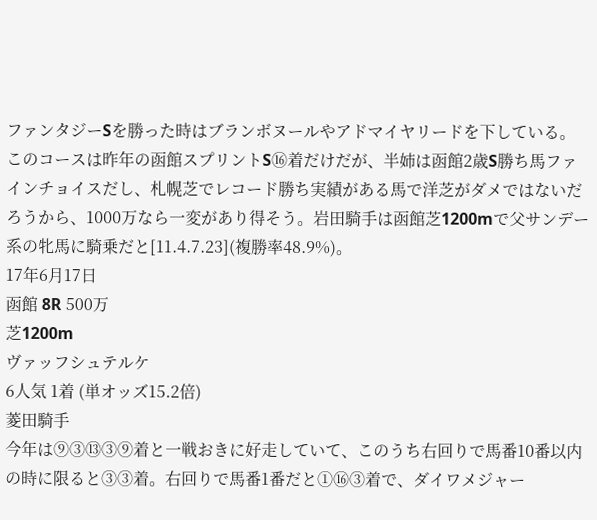ファンタジーSを勝った時はブランボヌールやアドマイヤリードを下している。このコースは昨年の函館スプリントS⑯着だけだが、半姉は函館2歳S勝ち馬ファインチョイスだし、札幌芝でレコード勝ち実績がある馬で洋芝がダメではないだろうから、1000万なら一変があり得そう。岩田騎手は函館芝1200mで父サンデー系の牝馬に騎乗だと[11.4.7.23](複勝率48.9%)。
17年6月17日
函館 8R 500万
芝1200m
ヴァッフシュテルケ
6人気 1着 (単オッズ15.2倍)
菱田騎手
今年は⑨③⑬③⑨着と一戦おきに好走していて、このうち右回りで馬番10番以内の時に限ると③③着。右回りで馬番1番だと①⑯③着で、ダイワメジャー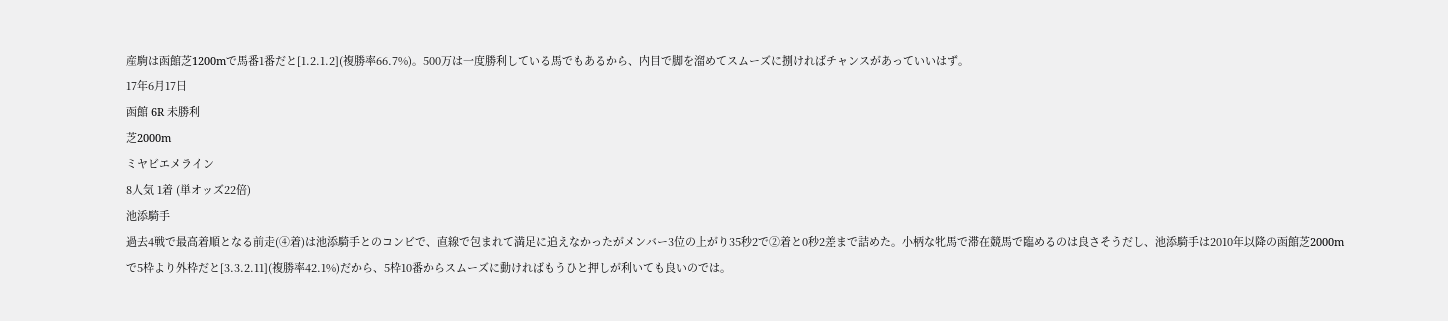産駒は函館芝1200mで馬番1番だと[1.2.1.2](複勝率66.7%)。500万は一度勝利している馬でもあるから、内目で脚を溜めてスムーズに捌ければチャンスがあっていいはず。
17年6月17日
函館 6R 未勝利
芝2000m
ミヤビエメライン
8人気 1着 (単オッズ22倍)
池添騎手
過去4戦で最高着順となる前走(④着)は池添騎手とのコンビで、直線で包まれて満足に追えなかったがメンバー3位の上がり35秒2で②着と0秒2差まで詰めた。小柄な牝馬で滞在競馬で臨めるのは良さそうだし、池添騎手は2010年以降の函館芝2000mで5枠より外枠だと[3.3.2.11](複勝率42.1%)だから、5枠10番からスムーズに動ければもうひと押しが利いても良いのでは。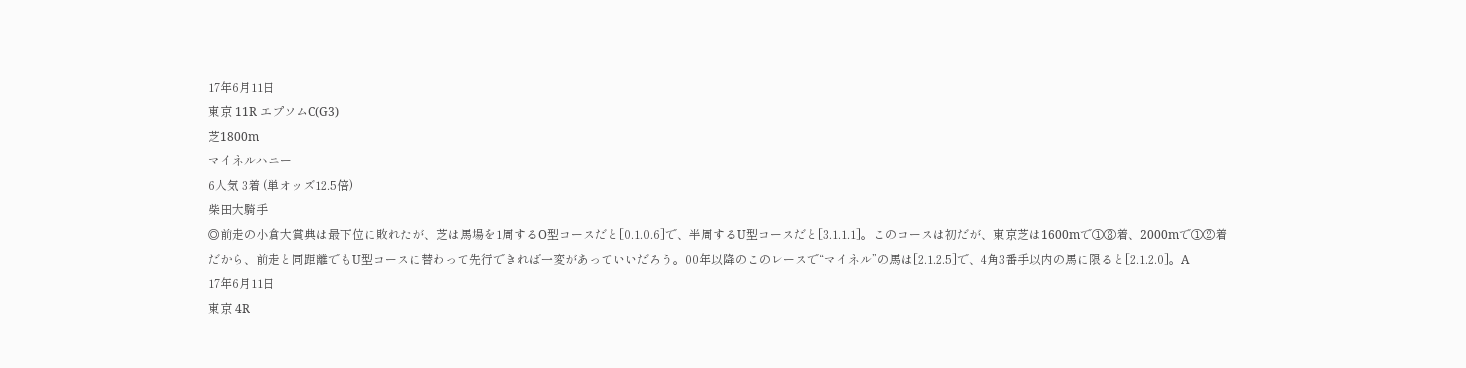17年6月11日
東京 11R エプソムC(G3)
芝1800m
マイネルハニー
6人気 3着 (単オッズ12.5倍)
柴田大騎手
◎前走の小倉大賞典は最下位に敗れたが、芝は馬場を1周するO型コースだと[0.1.0.6]で、半周するU型コースだと[3.1.1.1]。このコースは初だが、東京芝は1600mで①③着、2000mで①②着だから、前走と同距離でもU型コースに替わって先行できれば一変があっていいだろう。00年以降のこのレースで“マイネル”の馬は[2.1.2.5]で、4角3番手以内の馬に限ると[2.1.2.0]。A
17年6月11日
東京 4R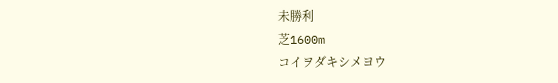未勝利
芝1600m
コイヲダキシメヨウ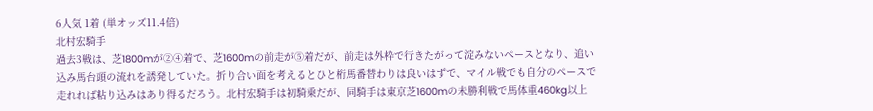6人気 1着 (単オッズ11.4倍)
北村宏騎手
過去3戦は、芝1800mが②④着で、芝1600mの前走が⑤着だが、前走は外枠で行きたがって淀みないペースとなり、追い込み馬台頭の流れを誘発していた。折り合い面を考えるとひと桁馬番替わりは良いはずで、マイル戦でも自分のペースで走れれば粘り込みはあり得るだろう。北村宏騎手は初騎乗だが、同騎手は東京芝1600mの未勝利戦で馬体重460kg以上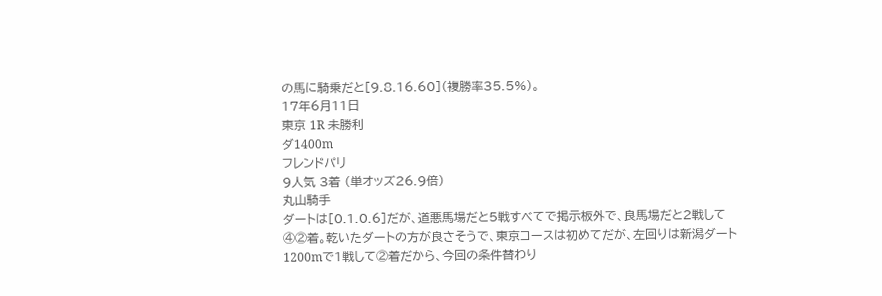の馬に騎乗だと[9.8.16.60](複勝率35.5%)。
17年6月11日
東京 1R 未勝利
ダ1400m
フレンドパリ
9人気 3着 (単オッズ26.9倍)
丸山騎手
ダートは[0.1.0.6]だが、道悪馬場だと5戦すべてで掲示板外で、良馬場だと2戦して④②着。乾いたダートの方が良さそうで、東京コースは初めてだが、左回りは新潟ダート1200mで1戦して②着だから、今回の条件替わり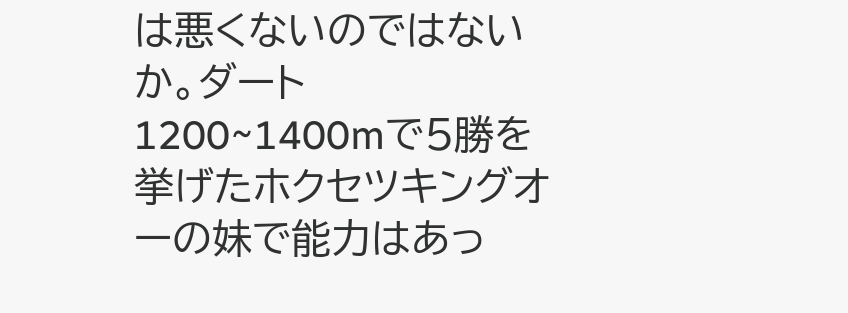は悪くないのではないか。ダート1200~1400mで5勝を挙げたホクセツキングオーの妹で能力はあっ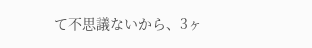て不思議ないから、3ヶ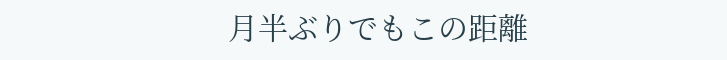月半ぶりでもこの距離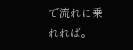で流れに乗れれば。